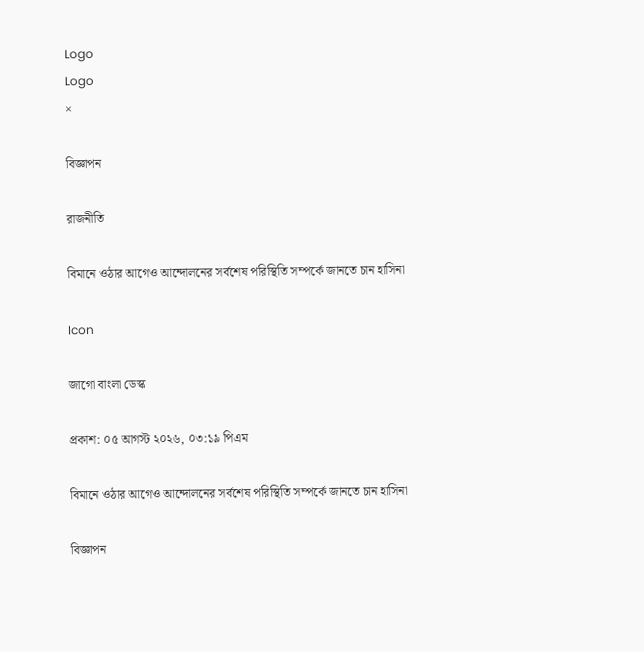Logo
Logo
×

বিজ্ঞাপন

রাজনীতি

বিমানে ওঠার আগেও আন্দোলনের সর্বশেষ পরিস্থিতি সম্পর্কে জানতে চান হাসিনা

Icon

জাগো বাংলা ডেস্ক

প্রকাশ: ০৫ আগস্ট ২০২৬, ০৩:১৯ পিএম

বিমানে ওঠার আগেও আন্দোলনের সর্বশেষ পরিস্থিতি সম্পর্কে জানতে চান হাসিনা

বিজ্ঞাপন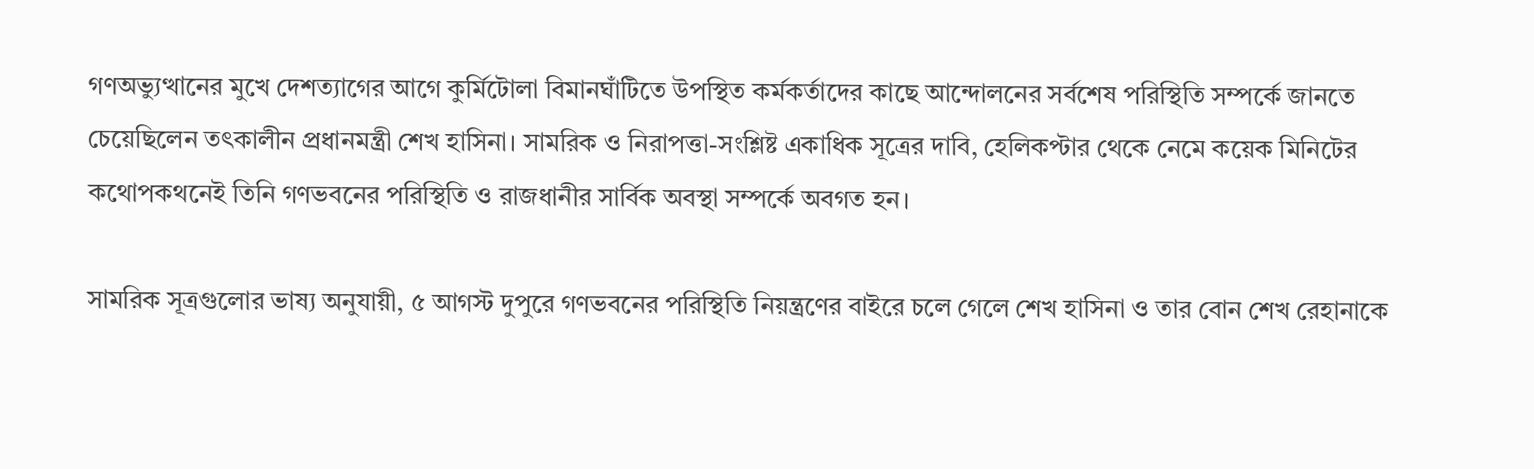গণঅভ্যুত্থানের মুখে দেশত্যাগের আগে কুর্মিটোলা বিমানঘাঁটিতে উপস্থিত কর্মকর্তাদের কাছে আন্দোলনের সর্বশেষ পরিস্থিতি সম্পর্কে জানতে চেয়েছিলেন তৎকালীন প্রধানমন্ত্রী শেখ হাসিনা। সামরিক ও নিরাপত্তা-সংশ্লিষ্ট একাধিক সূত্রের দাবি, হেলিকপ্টার থেকে নেমে কয়েক মিনিটের কথোপকথনেই তিনি গণভবনের পরিস্থিতি ও রাজধানীর সার্বিক অবস্থা সম্পর্কে অবগত হন।

সামরিক সূত্রগুলোর ভাষ্য অনুযায়ী, ৫ আগস্ট দুপুরে গণভবনের পরিস্থিতি নিয়ন্ত্রণের বাইরে চলে গেলে শেখ হাসিনা ও তার বোন শেখ রেহানাকে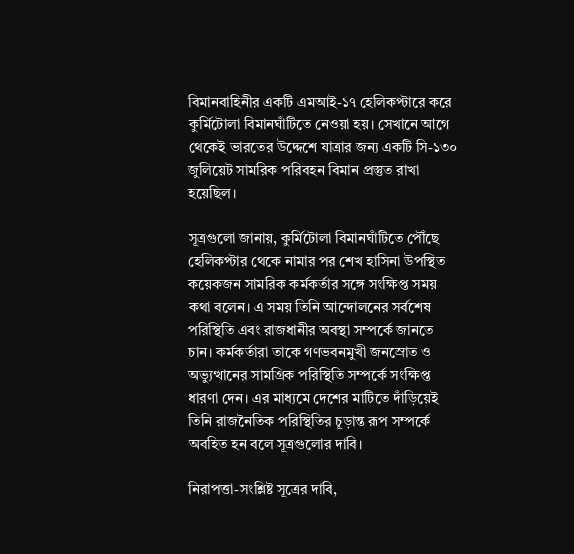বিমানবাহিনীর একটি এমআই-১৭ হেলিকপ্টারে করে কুর্মিটোলা বিমানঘাঁটিতে নেওয়া হয়। সেখানে আগে থেকেই ভারতের উদ্দেশে যাত্রার জন্য একটি সি-১৩০ জুলিয়েট সামরিক পরিবহন বিমান প্রস্তুত রাখা হয়েছিল।

সূত্রগুলো জানায়, কুর্মিটোলা বিমানঘাঁটিতে পৌঁছে হেলিকপ্টার থেকে নামার পর শেখ হাসিনা উপস্থিত কয়েকজন সামরিক কর্মকর্তার সঙ্গে সংক্ষিপ্ত সময় কথা বলেন। এ সময় তিনি আন্দোলনের সর্বশেষ পরিস্থিতি এবং রাজধানীর অবস্থা সম্পর্কে জানতে চান। কর্মকর্তারা তাকে গণভবনমুখী জনস্রোত ও অভ্যুত্থানের সামগ্রিক পরিস্থিতি সম্পর্কে সংক্ষিপ্ত ধারণা দেন। এর মাধ্যমে দেশের মাটিতে দাঁড়িয়েই তিনি রাজনৈতিক পরিস্থিতির চূড়ান্ত রূপ সম্পর্কে অবহিত হন বলে সূত্রগুলোর দাবি।

নিরাপত্তা-সংশ্লিষ্ট সূত্রের দাবি,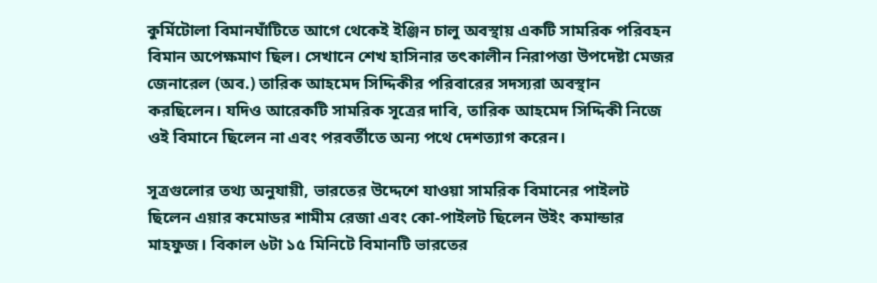কুর্মিটোলা বিমানঘাঁটিতে আগে থেকেই ইঞ্জিন চালু অবস্থায় একটি সামরিক পরিবহন বিমান অপেক্ষমাণ ছিল। সেখানে শেখ হাসিনার তৎকালীন নিরাপত্তা উপদেষ্টা মেজর জেনারেল (অব.) তারিক আহমেদ সিদ্দিকীর পরিবারের সদস্যরা অবস্থান করছিলেন। যদিও আরেকটি সামরিক সূত্রের দাবি, তারিক আহমেদ সিদ্দিকী নিজে ওই বিমানে ছিলেন না এবং পরবর্তীতে অন্য পথে দেশত্যাগ করেন।

সূত্রগুলোর তথ্য অনুযায়ী, ভারতের উদ্দেশে যাওয়া সামরিক বিমানের পাইলট ছিলেন এয়ার কমোডর শামীম রেজা এবং কো-পাইলট ছিলেন উইং কমান্ডার মাহফুজ। বিকাল ৬টা ১৫ মিনিটে বিমানটি ভারতের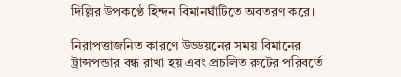দিল্লির উপকণ্ঠে হিন্দন বিমানঘাঁটিতে অবতরণ করে।

নিরাপত্তাজনিত কারণে উড্ডয়নের সময় বিমানের ট্রান্সপন্ডার বন্ধ রাখা হয় এবং প্রচলিত রুটের পরিবর্তে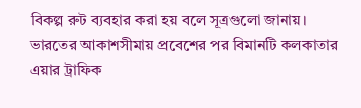বিকল্প রুট ব্যবহার করা হয় বলে সূত্রগুলো জানায়। ভারতের আকাশসীমায় প্রবেশের পর বিমানটি কলকাতার এয়ার ট্রাফিক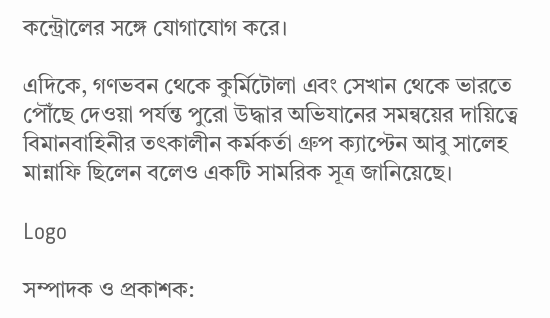কন্ট্রোলের সঙ্গে যোগাযোগ করে।

এদিকে, গণভবন থেকে কুর্মিটোলা এবং সেখান থেকে ভারতে পৌঁছে দেওয়া পর্যন্ত পুরো উদ্ধার অভিযানের সমন্বয়ের দায়িত্বে বিমানবাহিনীর তৎকালীন কর্মকর্তা গ্রুপ ক্যাপ্টেন আবু সালেহ মান্নাফি ছিলেন বলেও একটি সামরিক সূত্র জানিয়েছে।

Logo

সম্পাদক ও প্রকাশক: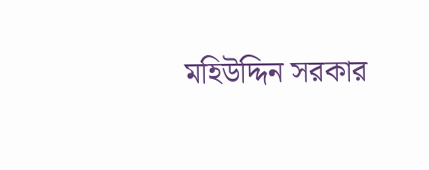মহিউদ্দিন সরকার